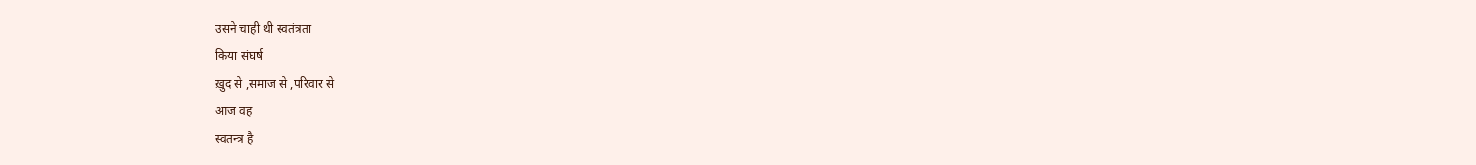उसने चाही थी स्वतंत्रता
किया संघर्ष
ख़ुद से ,समाज से ,परिवार से
आज वह
स्वतन्त्र है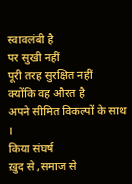स्वावलंबी है
पर सुखी नहीं
पूरी तरह सुरक्षित नहीं
क्योंकि वह औरत है
अपने सीमित विकल्पों के साथ ।
किया संघर्ष
ख़ुद से ,समाज से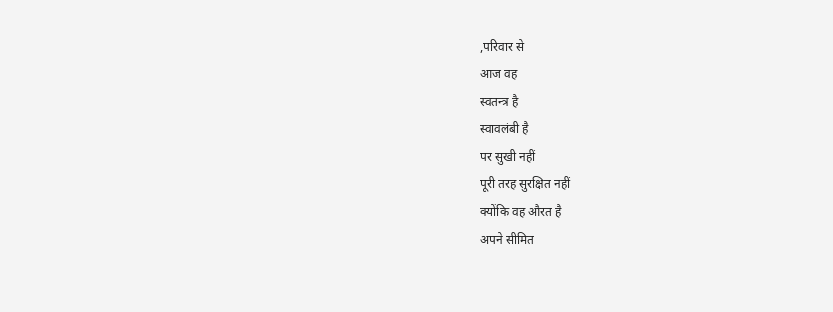,परिवार से
आज वह
स्वतन्त्र है
स्वावलंबी है
पर सुखी नहीं
पूरी तरह सुरक्षित नहीं
क्योंकि वह औरत है
अपने सीमित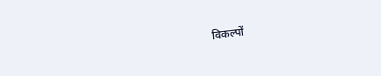विकल्पों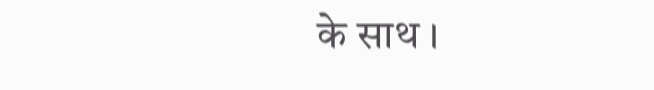के साथ ।